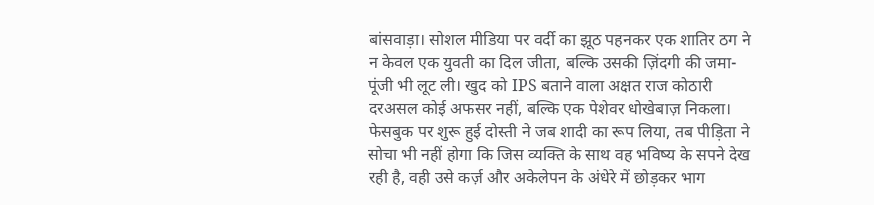बांसवाड़ा। सोशल मीडिया पर वर्दी का झूठ पहनकर एक शातिर ठग ने न केवल एक युवती का दिल जीता, बल्कि उसकी ज़िंदगी की जमा-पूंजी भी लूट ली। खुद को IPS बताने वाला अक्षत राज कोठारी दरअसल कोई अफसर नहीं, बल्कि एक पेशेवर धोखेबाज़ निकला।
फेसबुक पर शुरू हुई दोस्ती ने जब शादी का रूप लिया, तब पीड़िता ने सोचा भी नहीं होगा कि जिस व्यक्ति के साथ वह भविष्य के सपने देख रही है, वही उसे कर्ज़ और अकेलेपन के अंधेरे में छोड़कर भाग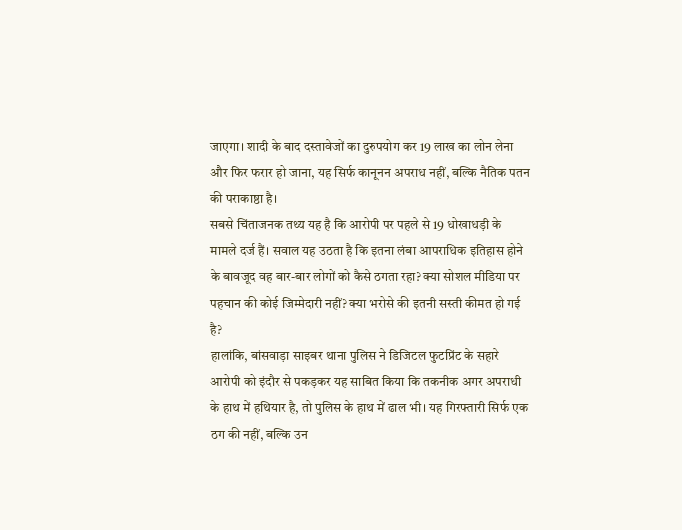जाएगा। शादी के बाद दस्तावेजों का दुरुपयोग कर 19 लाख का लोन लेना और फिर फरार हो जाना, यह सिर्फ कानूनन अपराध नहीं, बल्कि नैतिक पतन की पराकाष्ठा है।
सबसे चिंताजनक तथ्य यह है कि आरोपी पर पहले से 19 धोखाधड़ी के मामले दर्ज हैं। सवाल यह उठता है कि इतना लंबा आपराधिक इतिहास होने के बावजूद वह बार-बार लोगों को कैसे ठगता रहा? क्या सोशल मीडिया पर पहचान की कोई जिम्मेदारी नहीं? क्या भरोसे की इतनी सस्ती कीमत हो गई है?
हालांकि, बांसवाड़ा साइबर थाना पुलिस ने डिजिटल फुटप्रिंट के सहारे आरोपी को इंदौर से पकड़कर यह साबित किया कि तकनीक अगर अपराधी के हाथ में हथियार है, तो पुलिस के हाथ में ढाल भी। यह गिरफ्तारी सिर्फ एक ठग की नहीं, बल्कि उन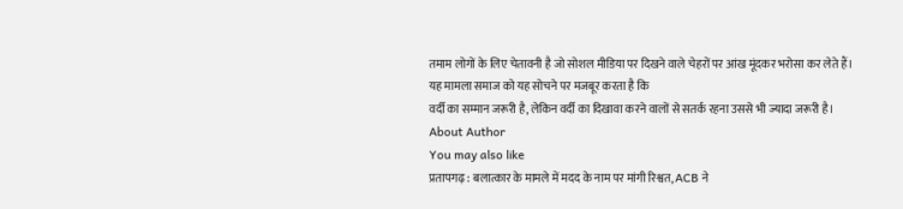तमाम लोगों के लिए चेतावनी है जो सोशल मीडिया पर दिखने वाले चेहरों पर आंख मूंदकर भरोसा कर लेते हैं।
यह मामला समाज को यह सोचने पर मजबूर करता है कि
वर्दी का सम्मान जरूरी है, लेकिन वर्दी का दिखावा करने वालों से सतर्क रहना उससे भी ज्यादा जरूरी है।
About Author
You may also like
प्रतापगढ़ : बलात्कार के मामले में मदद के नाम पर मांगी रिश्वत, ACB ने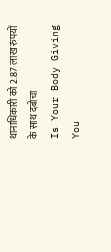थानाधिकारी को 2.87 लाख रुपयों के साथ दबोचा
Is Your Body Giving You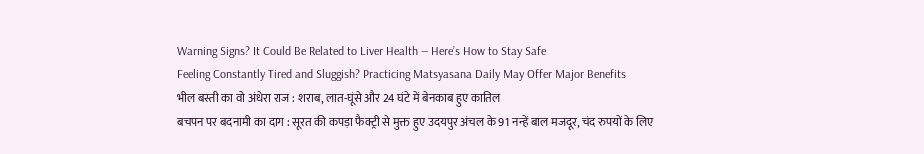Warning Signs? It Could Be Related to Liver Health — Here’s How to Stay Safe
Feeling Constantly Tired and Sluggish? Practicing Matsyasana Daily May Offer Major Benefits
भील बस्ती का वो अंधेरा राज : शराब, लात-घूंसे और 24 घंटे में बेनकाब हुए कातिल
बचपन पर बदनामी का दाग : सूरत की कपड़ा फैक्ट्री से मुक्त हुए उदयपुर अंचल के 91 नन्हें बाल मजदूर, चंद रुपयों के लिए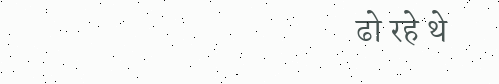ढो रहे थे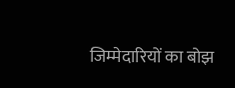जिम्मेदारियों का बोझ